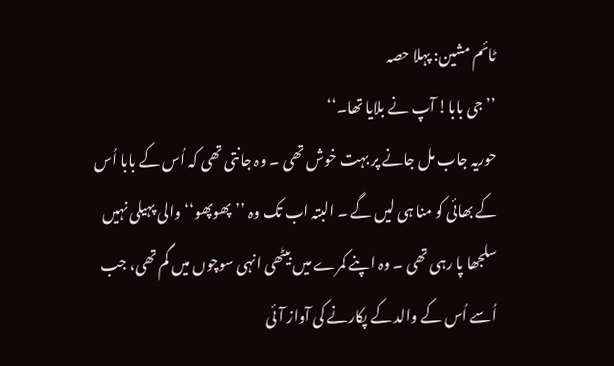ٹائم مشین: پہلا حصہ
’’جی بابا! آپ نے بلایا تھا۔‘‘
حوریہ جاب مل جانے پر بہت خوش تھی ۔ وہ جانتی تھی کہ اُس کے بابا اُس کے بھائی کو منا ہی لیں گے ۔ البتہ اب تک وہ ’’پھوپھو‘‘ والی پہیلی نہیں سلجھا پا رہی تھی ۔ وہ اپنے کمرے میں بیٹھی انہی سوچوں میں گم تھی، جب اُسے اُس کے والد کے پکارنے کی آواز آئی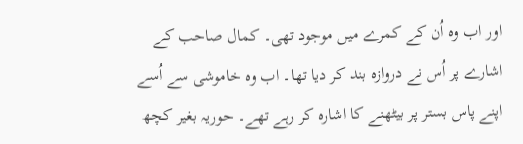اور اب وہ اُن کے کمرے میں موجود تھی۔ کمال صاحب کے اشارے پر اُس نے دروازہ بند کر دیا تھا۔ اب وہ خاموشی سے اُسے اپنے پاس بستر پر بیٹھنے کا اشارہ کر رہے تھے۔ حوریہ بغیر کچھ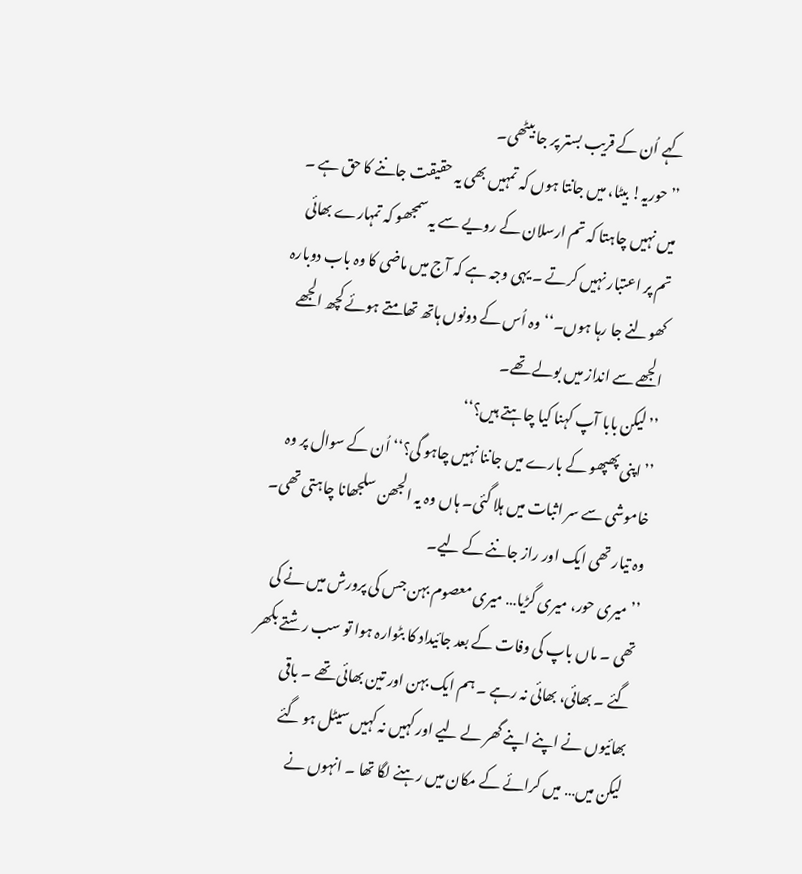کہے اُن کے قریب بستر پر جا بیٹھی۔
’’حوریہ! بیٹا، میں جانتا ہوں کہ تمہیں بھی یہ حقیقت جاننے کا حق ہے ۔ میں نہیں چاہتا کہ تم ارسلان کے رویے سے یہ سمجھو کہ تمہارے بھائی تم پر اعتبار نہیں کرتے ۔ یہی وجہ ہے کہ آج میں ماضی کا وہ باب دوبارہ کھولنے جا رہا ہوں۔‘‘وہ اُس کے دونوں ہاتھ تھامتے ہوئے کچھ الجھے الجھے سے انداز میں بولے تھے۔
’’لیکن بابا آپ کہنا کیا چاہتے ہیں؟‘‘
’’اپنی پھپھو کے بارے میں جاننا نہیں چاہو گی؟‘‘ اُن کے سوال پر وہ خاموشی سے سر اثبات میں ہلا گئی۔ ہاں وہ یہ الجھن سلجھانا چاہتی تھی۔ وہ تیار تھی ایک اور راز جاننے کے لیے۔
’’میری حور، میری گڑیا… میری معصوم بہن جس کی پرورش میں نے کی تھی ۔ ماں باپ کی وفات کے بعد جائیداد کا بٹوارہ ہوا تو سب رشتے بکھر گئے ۔ بھائی، بھائی نہ رہے ۔ ہم ایک بہن اور تین بھائی تھے ۔ باقی بھائیوں نے اپنے اپنے گھر لے لیے اور کہیں نہ کہیں سیٹل ہو گئے لیکن میں… میں کرائے کے مکان میں رہنے لگا تھا ۔ انہوں نے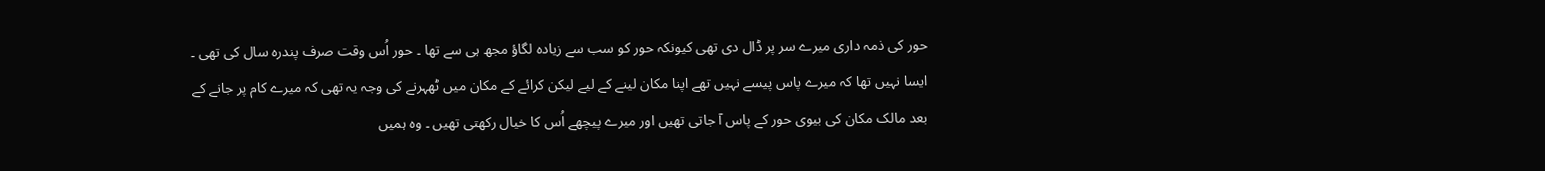حور کی ذمہ داری میرے سر پر ڈال دی تھی کیونکہ حور کو سب سے زیادہ لگاؤ مجھ ہی سے تھا ۔ حور اُس وقت صرف پندرہ سال کی تھی ۔ ایسا نہیں تھا کہ میرے پاس پیسے نہیں تھے اپنا مکان لینے کے لیے لیکن کرائے کے مکان میں ٹھہرنے کی وجہ یہ تھی کہ میرے کام پر جانے کے بعد مالک مکان کی بیوی حور کے پاس آ جاتی تھیں اور میرے پیچھے اُس کا خیال رکھتی تھیں ۔ وہ ہمیں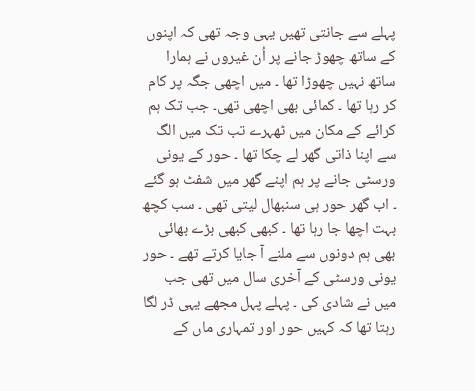پہلے سے جانتی تھیں یہی وجہ تھی کہ اپنوں کے ساتھ چھوڑ جانے پر اُن غیروں نے ہمارا ساتھ نہیں چھوڑا تھا ۔ میں اچھی جگہ پر کام کر رہا تھا ۔ کمائی بھی اچھی تھی۔ جب تک ہم کرائے کے مکان میں ٹھہرے تب تک میں الگ سے اپنا ذاتی گھر لے چکا تھا ۔ حور کے یونی ورسٹی جانے پر ہم اپنے گھر میں شفٹ ہو گئے ۔ اب گھر حور ہی سنبھال لیتی تھی ۔ سب کچھ بہت اچھا جا رہا تھا ۔ کبھی کبھی بڑے بھائی بھی ہم دونوں سے ملنے آ جایا کرتے تھے ۔ حور یونی ورسٹی کے آخری سال میں تھی جب میں نے شادی کی ۔ پہلے پہل مجھے یہی ڈر لگا رہتا تھا کہ کہیں حور اور تمہاری ماں کے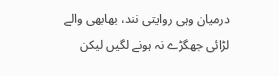درمیان وہی روایتی نند، بھابھی والے لڑائی جھگڑے نہ ہونے لگیں لیکن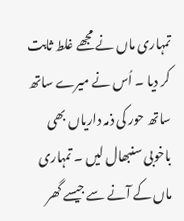تمہاری ماں نے مجھے غلط ثابت کر دیا ۔ اُس نے میرے ساتھ ساتھ حور کی ذمہ داریاں بھی باخوبی سنبھال لیں ۔ تمہاری ماں کے آنے سے جیسے گھر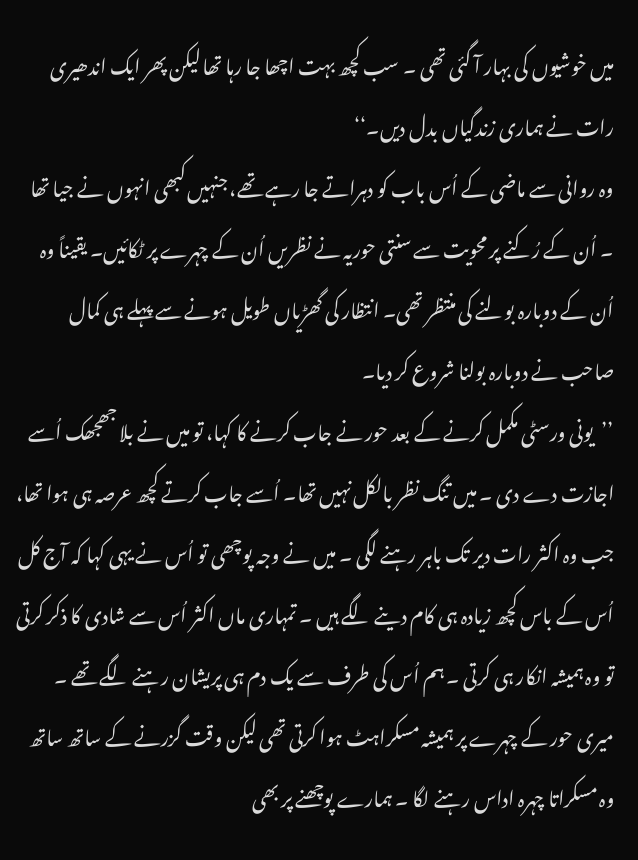میں خوشیوں کی بہار آ گئی تھی ۔ سب کچھ بہت اچھا جا رہا تھا لیکن پھر ایک اندھیری رات نے ہماری زندگیاں بدل دیں۔‘‘
وہ روانی سے ماضی کے اُس باب کو دہراتے جا رہے تھے، جنہیں کبھی انہوں نے جیا تھا ۔ اُن کے رُکنے پر محویت سے سنتی حوریہ نے نظریں اُن کے چہرے پر ٹکائیں۔ یقیناً وہ اُن کے دوبارہ بولنے کی منتظر تھی۔ انتظار کی گھڑیاں طویل ہونے سے پہلے ہی کمال صاحب نے دوبارہ بولنا شروع کر دیا۔
’’یونی ورسٹی مکمل کرنے کے بعد حور نے جاب کرنے کا کہا، تو میں نے بلا جھجھک اُسے اجازت دے دی ۔ میں تنگ نظر بالکل نہیں تھا۔ اُسے جاب کرتے کچھ عرصہ ہی ہوا تھا، جب وہ اکثر رات دیر تک باہر رہنے لگی ۔ میں نے وجہ پوچھی تو اُس نے یہی کہا کہ آج کل اُس کے باس کچھ زیادہ ہی کام دینے لگے ہیں ۔ تمہاری ماں اکثر اُس سے شادی کا ذکر کرتی تو وہ ہمیشہ انکار ہی کرتی ۔ ہم اُس کی طرف سے یک دم ہی پریشان رہنے لگے تھے ۔ میری حور کے چہرے پر ہمیشہ مسکراہٹ ہوا کرتی تھی لیکن وقت گزرنے کے ساتھ ساتھ وہ مسکراتا چہرہ اداس رہنے لگا ۔ ہمارے پوچھنے پر بھی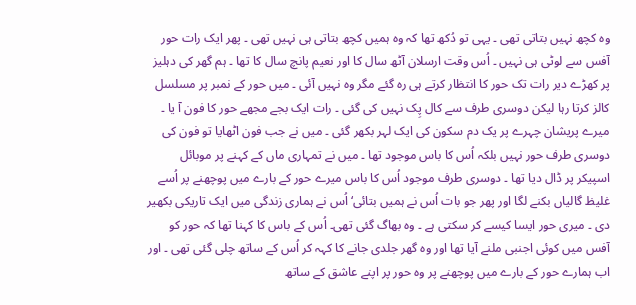وہ کچھ نہیں بتاتی تھی ۔ یہی تو دُکھ تھا کہ وہ ہمیں کچھ بتاتی ہی نہیں تھی ۔ پھر ایک رات حور آفس سے لوٹی ہی نہیں ۔ اُس وقت ارسلان آٹھ سال کا اور نعیم پانچ سال کا تھا ۔ ہم گھر کی دہلیز پر کھڑے دیر رات تک حور کا انتظار کرتے ہی رہ گئے مگر وہ نہیں آئی ۔ میں حور کے نمبر پر مسلسل کالز کرتا رہا لیکن دوسری طرف سے کال پِک نہیں کی گئی ۔ رات ایک بجے مجھے حور کا فون آ یا ۔ میرے پریشان چہرے پر یک دم سکون کی ایک لہر بکھر گئی ۔ میں نے جب فون اٹھایا تو فون کی دوسری طرف حور نہیں بلکہ اُس کا باس موجود تھا ۔ میں نے تمہاری ماں کے کہنے پر موبائل اسپیکر پر ڈال دیا تھا ۔ دوسری طرف موجود اُس کا باس میرے حور کے بارے میں پوچھنے پر اُسے غلیظ گالیاں بکنے لگا اور پھر جو بات اُس نے ہمیں بتائی‘ اُس نے ہماری زندگی میں ایک تاریکی بکھیر دی ۔ میری حور ایسا کیسے کر سکتی ہے ۔ وہ بھاگ گئی تھی۔ اُس کے باس کا کہنا تھا کہ حور کو آفس میں کوئی اجنبی ملنے آیا تھا اور وہ گھر جلدی جانے کا کہہ کر اُس کے ساتھ چلی گئی تھی ۔ اور اب ہمارے حور کے بارے میں پوچھنے پر وہ حور پر اپنے عاشق کے ساتھ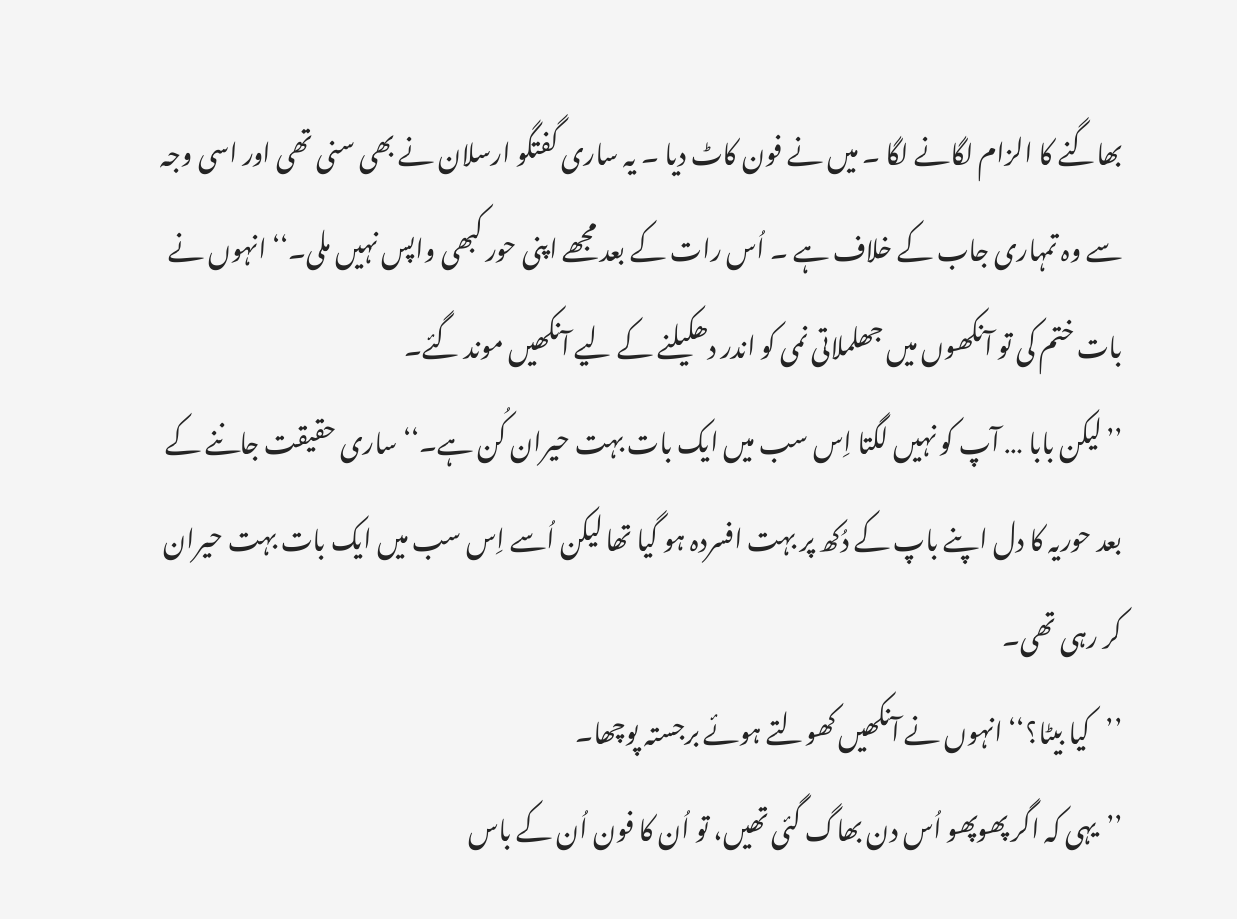بھاگنے کا الزام لگانے لگا ۔ میں نے فون کاٹ دیا ۔ یہ ساری گفتگو ارسلان نے بھی سنی تھی اور اسی وجہ سے وہ تمہاری جاب کے خلاف ہے ۔ اُس رات کے بعد مجھے اپنی حور کبھی واپس نہیں ملی۔‘‘ انہوں نے بات ختم کی تو آنکھوں میں جھلملاتی نمی کو اندر دھکیلنے کے لیے آنکھیں موند گئے۔
’’لیکن بابا … آپ کو نہیں لگتا اِس سب میں ایک بات بہت حیران کُن ہے۔‘‘ ساری حقیقت جاننے کے بعد حوریہ کا دل اپنے باپ کے دُکھ پر بہت افسردہ ہو گیا تھا لیکن اُسے اِس سب میں ایک بات بہت حیران کر رہی تھی۔
’’کیا بیٹا؟‘‘ انہوں نے آنکھیں کھولتے ہوئے برجستہ پوچھا۔
’’یہی کہ اگر پھوپھو اُس دن بھاگ گئی تھیں، تو اُن کا فون اُن کے باس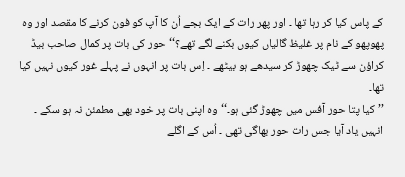کے پاس کیا کر رہا تھا ۔ اور پھر رات کے ایک بجے اُن کا آپ کو فون کرنے کا مقصد اور وہ پھوپھو کے نام پر غلیظ گالیاں کیوں بکنے لگے تھے؟‘‘حور کی بات پر کمال صاحب بیڈ کراؤن سے ٹیک چھوڑ کر سیدھے ہو بیٹھے ۔ اِس بات پر انہوں نے پہلے غور کیوں نہیں کیا تھا۔
’’کیا پتا حور آفس میں چھوڑ گئی ہو۔‘‘ وہ اپنی بات پر خود بھی مطمئن نہ ہو سکے ۔
انہیں یاد آیا جس رات حور بھاگی تھی ۔ اُس کے اگلے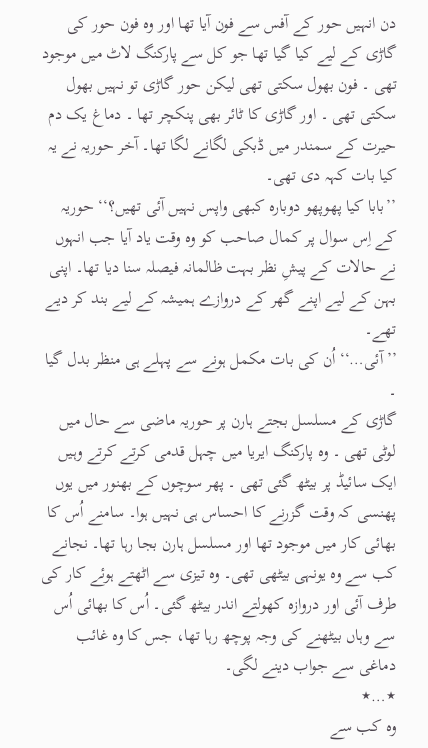دن انہیں حور کے آفس سے فون آیا تھا اور وہ فون حور کی گاڑی کے لیے کیا گیا تھا جو کل سے پارکنگ لاٹ میں موجود تھی ۔ فون بھول سکتی تھی لیکن حور گاڑی تو نہیں بھول سکتی تھی ۔ اور گاڑی کا ٹائر بھی پنکچر تھا ۔ دماغ یک دم حیرت کے سمندر میں ڈبکی لگانے لگا تھا۔ آخر حوریہ نے یہ کیا بات کہہ دی تھی۔
’’بابا کیا پھوپھو دوبارہ کبھی واپس نہیں آئی تھیں؟‘‘ حوریہ کے اِس سوال پر کمال صاحب کو وہ وقت یاد آیا جب انہوں نے حالات کے پیشِ نظر بہت ظالمانہ فیصلہ سنا دیا تھا۔ اپنی بہن کے لیے اپنے گھر کے دروازے ہمیشہ کے لیے بند کر دیے تھے۔
’’آئی…‘‘ اُن کی بات مکمل ہونے سے پہلے ہی منظر بدل گیا ۔
گاڑی کے مسلسل بجتے ہارن پر حوریہ ماضی سے حال میں لوٹی تھی ۔ وہ پارکنگ ایریا میں چہل قدمی کرتے کرتے وہیں ایک سائیڈ پر بیٹھ گئی تھی ۔ پھر سوچوں کے بھنور میں یوں پھنسی کہ وقت گزرنے کا احساس ہی نہیں ہوا۔ سامنے اُس کا بھائی کار میں موجود تھا اور مسلسل ہارن بجا رہا تھا۔ نجانے کب سے وہ یونہی بیٹھی تھی۔ وہ تیزی سے اٹھتے ہوئے کار کی طرف آئی اور دروازہ کھولتے اندر بیٹھ گئی۔ اُس کا بھائی اُس سے وہاں بیٹھنے کی وجہ پوچھ رہا تھا، جس کا وہ غائب دماغی سے جواب دینے لگی۔
٭…٭
وہ کب سے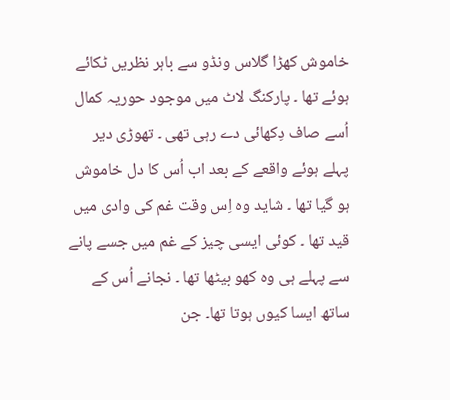خاموش کھڑا گلاس ونڈو سے باہر نظریں ٹکائے ہوئے تھا ۔ پارکنگ لاٹ میں موجود حوریہ کمال اُسے صاف دِکھائی دے رہی تھی ۔ تھوڑی دیر پہلے ہوئے واقعے کے بعد اب اُس کا دل خاموش ہو گیا تھا ۔ شاید وہ اِس وقت غم کی وادی میں قید تھا ۔ کوئی ایسی چیز کے غم میں جسے پانے سے پہلے ہی وہ کھو بیٹھا تھا ۔ نجانے اُس کے ساتھ ایسا کیوں ہوتا تھا۔ جن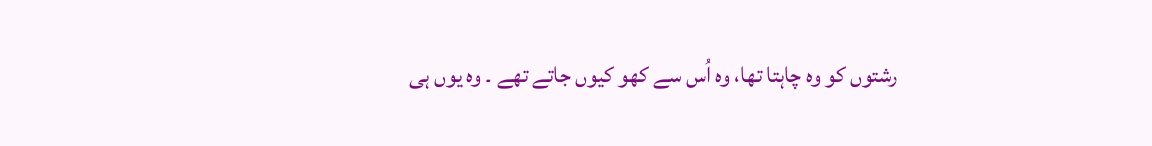رشتوں کو وہ چاہتا تھا، وہ اُس سے کھو کیوں جاتے تھے ۔ وہ یوں ہی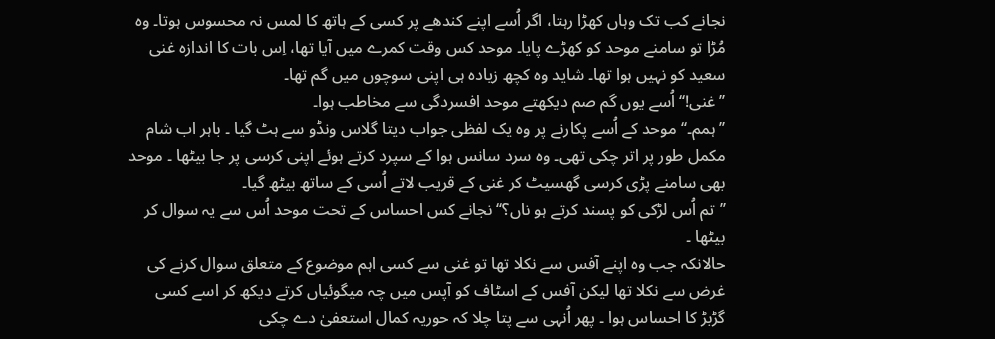نجانے کب تک وہاں کھڑا رہتا، اگر اُسے اپنے کندھے پر کسی کے ہاتھ کا لمس نہ محسوس ہوتا۔ وہ مُڑا تو سامنے موحد کو کھڑے پایا۔ موحد کس وقت کمرے میں آیا تھا، اِس بات کا اندازہ غنی سعید کو نہیں ہوا تھا۔ شاید وہ کچھ زیادہ ہی اپنی سوچوں میں گم تھا۔
’’غنی!‘‘ اُسے یوں گم صم دیکھتے موحد افسردگی سے مخاطب ہوا۔
’’ہمم۔‘‘ موحد کے اُسے پکارنے پر وہ یک لفظی جواب دیتا گلاس ونڈو سے ہٹ گیا ۔ باہر اب شام مکمل طور پر اتر چکی تھی۔ وہ سرد سانس ہوا کے سپرد کرتے ہوئے اپنی کرسی پر جا بیٹھا ۔ موحد بھی سامنے پڑی کرسی گھسیٹ کر غنی کے قریب لاتے اُسی کے ساتھ بیٹھ گیا۔
’’تم اُس لڑکی کو پسند کرتے ہو ناں؟‘‘ نجانے کس احساس کے تحت موحد اُس سے یہ سوال کر بیٹھا ۔
حالانکہ جب وہ اپنے آفس سے نکلا تھا تو غنی سے کسی اہم موضوع کے متعلق سوال کرنے کی غرض سے نکلا تھا لیکن آفس کے اسٹاف کو آپس میں چہ میگوئیاں کرتے دیکھ کر اسے کسی گڑبڑ کا احساس ہوا ۔ پھر اُنہی سے پتا چلا کہ حوریہ کمال استعفیٰ دے چکی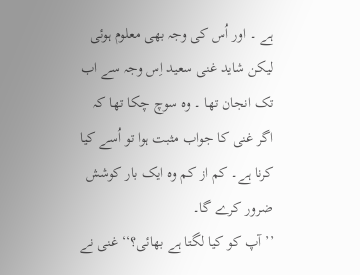ہے ۔ اور اُس کی وجہ بھی معلوم ہوئی لیکن شاید غنی سعید اِس وجہ سے اب تک انجان تھا ۔ وہ سوچ چکا تھا کہ اگر غنی کا جواب مثبت ہوا تو اُسے کیا کرنا ہے۔ کم از کم وہ ایک بار کوشش ضرور کرے گا۔
’’آپ کو کیا لگتا ہے بھائی؟‘‘ غنی نے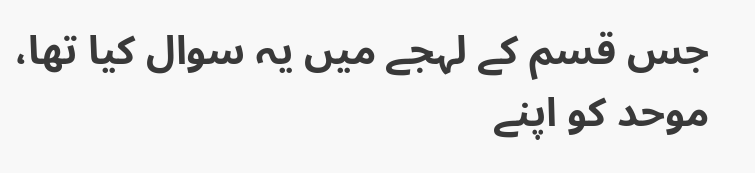جس قسم کے لہجے میں یہ سوال کیا تھا، موحد کو اپنے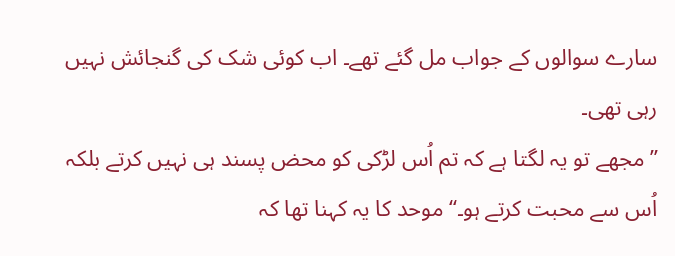سارے سوالوں کے جواب مل گئے تھے۔ اب کوئی شک کی گنجائش نہیں رہی تھی۔
’’مجھے تو یہ لگتا ہے کہ تم اُس لڑکی کو محض پسند ہی نہیں کرتے بلکہ اُس سے محبت کرتے ہو۔‘‘ موحد کا یہ کہنا تھا کہ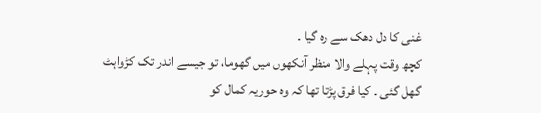غنی کا دل دھک سے رہ گیا ۔
کچھ وقت پہلے والا منظر آنکھوں میں گھوما، تو جیسے اندر تک کڑواہٹ گھل گئی ۔ کیا فرق پڑتا تھا کہ وہ حوریہ کمال کو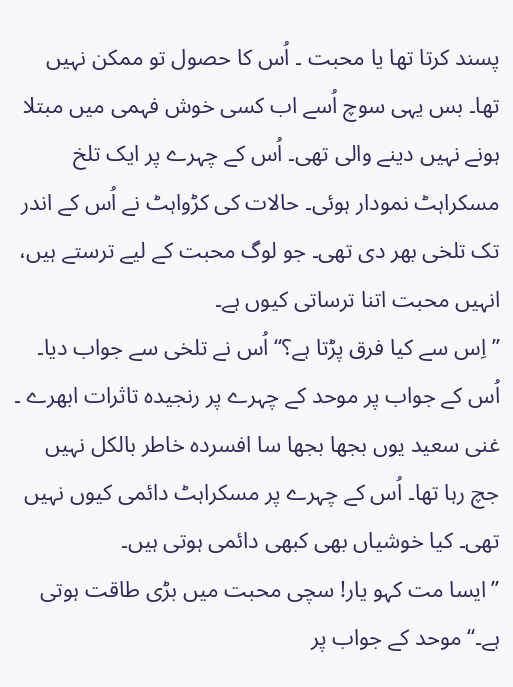پسند کرتا تھا یا محبت ۔ اُس کا حصول تو ممکن نہیں تھا۔ بس یہی سوچ اُسے اب کسی خوش فہمی میں مبتلا ہونے نہیں دینے والی تھی۔ اُس کے چہرے پر ایک تلخ مسکراہٹ نمودار ہوئی۔ حالات کی کڑواہٹ نے اُس کے اندر تک تلخی بھر دی تھی۔ جو لوگ محبت کے لیے ترستے ہیں، انہیں محبت اتنا ترساتی کیوں ہے۔
’’اِس سے کیا فرق پڑتا ہے؟‘‘ اُس نے تلخی سے جواب دیا۔ اُس کے جواب پر موحد کے چہرے پر رنجیدہ تاثرات ابھرے ۔ غنی سعید یوں بجھا بجھا سا افسردہ خاطر بالکل نہیں جچ رہا تھا۔ اُس کے چہرے پر مسکراہٹ دائمی کیوں نہیں تھی۔ کیا خوشیاں بھی کبھی دائمی ہوتی ہیں۔
’’ایسا مت کہو یار! سچی محبت میں بڑی طاقت ہوتی ہے۔‘‘ موحد کے جواب پر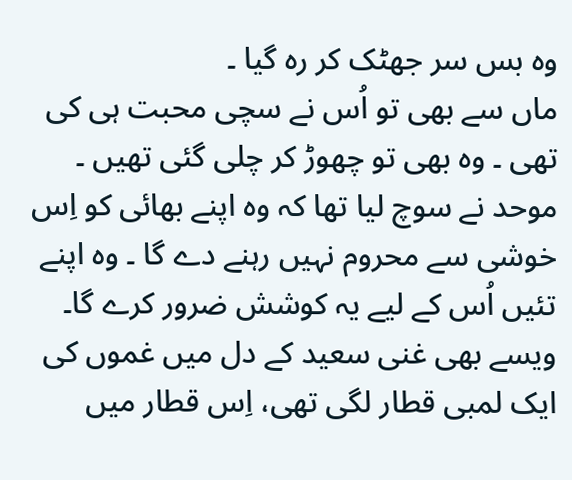وہ بس سر جھٹک کر رہ گیا ۔
ماں سے بھی تو اُس نے سچی محبت ہی کی تھی ۔ وہ بھی تو چھوڑ کر چلی گئی تھیں ۔ موحد نے سوچ لیا تھا کہ وہ اپنے بھائی کو اِس خوشی سے محروم نہیں رہنے دے گا ۔ وہ اپنے تئیں اُس کے لیے یہ کوشش ضرور کرے گا۔ ویسے بھی غنی سعید کے دل میں غموں کی ایک لمبی قطار لگی تھی، اِس قطار میں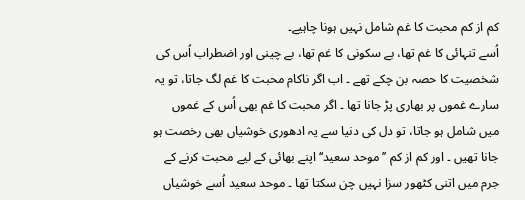کم از کم محبت کا غم شامل نہیں ہونا چاہیے۔
اُسے تنہائی کا غم تھا، بے سکونی کا غم تھا، بے چینی اور اضطراب اُس کی شخصیت کا حصہ بن چکے تھے ۔ اب اگر ناکام محبت کا غم لگ جاتا، تو یہ سارے غموں پر بھاری پڑ جانا تھا ۔ اگر محبت کا غم بھی اُس کے غموں میں شامل ہو جاتا، تو دل کی دنیا سے یہ ادھوری خوشیاں بھی رخصت ہو جانا تھیں ۔ اور کم از کم ’’موحد سعید‘‘ اپنے بھائی کے لیے محبت کرنے کے جرم میں اتنی کٹھور سزا نہیں چن سکتا تھا ۔ موحد سعید اُسے خوشیاں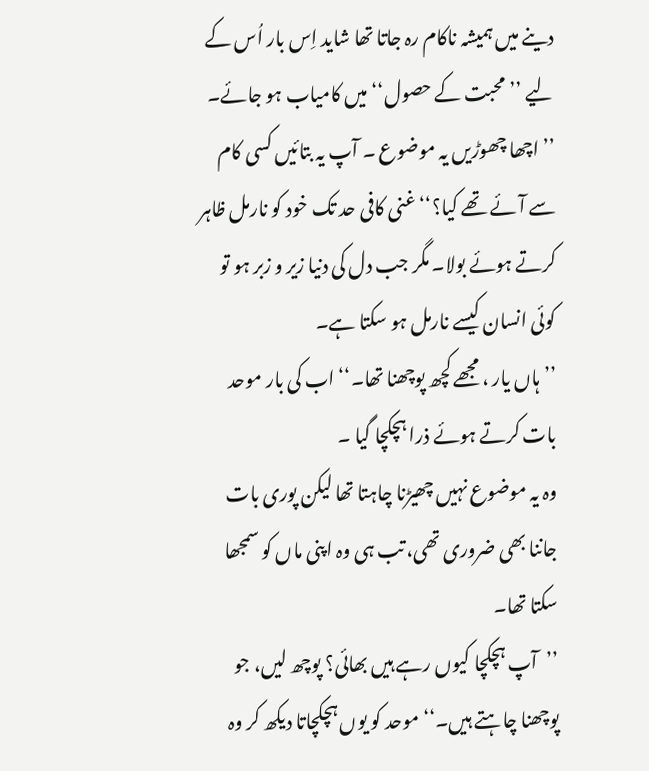دینے میں ہمیشہ ناکام رہ جاتا تھا شاید اِس بار اُس کے لیے ’’محبت کے حصول‘‘ میں کامیاب ہو جائے۔
’’اچھا چھوڑیں یہ موضوع ۔ آپ یہ بتائیں کسی کام سے آئے تھے کیا؟‘‘ غنی کافی حد تک خود کو نارمل ظاہر کرتے ہوئے بولا۔ مگر جب دل کی دنیا زیر و زبر ہو تو کوئی انسان کیسے نارمل ہو سکتا ہے۔
’’ہاں یار ، مجھے کچھ پوچھنا تھا۔‘‘ اب کی بار موحد بات کرتے ہوئے ذرا ہچکچا گیا ۔
وہ یہ موضوع نہیں چھیڑنا چاہتا تھا لیکن پوری بات جاننا بھی ضروری تھی، تب ہی وہ اپنی ماں کو سمجھا سکتا تھا۔
’’آپ ہچکچا کیوں رہے ہیں بھائی؟ پوچھ لیں، جو پوچھنا چاہتے ہیں۔‘‘ موحد کو یوں ہچکچاتا دیکھ کر وہ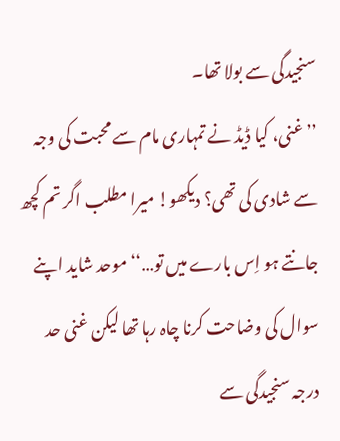سنجیدگی سے بولا تھا۔
’’غنی، کیا ڈیڈ نے تمہاری مام سے محبت کی وجہ سے شادی کی تھی؟ دیکھو! میرا مطلب اگر تم کچھ جانتے ہو اِس بارے میں تو…‘‘ موحد شاید اپنے سوال کی وضاحت کرنا چاہ رہا تھا لیکن غنی حد درجہ سنجیدگی سے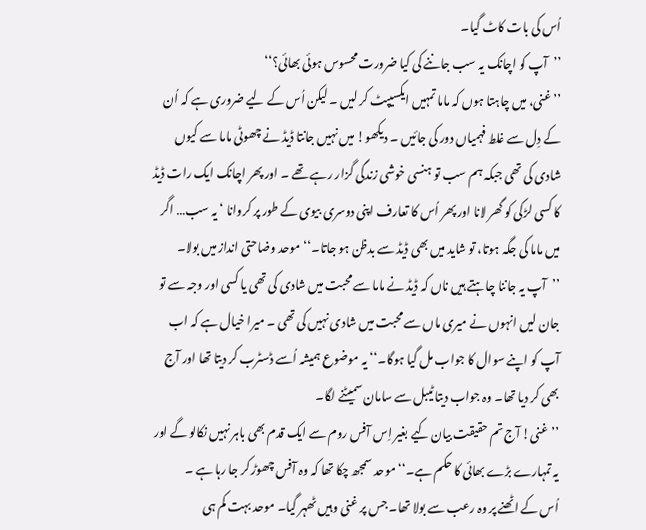اُس کی بات کاٹ گیا۔
’’آپ کو اچانک یہ سب جاننے کی کیا ضرورت محسوس ہوئی بھائی؟‘‘
’’غنی، میں چاہتا ہوں کہ ماما تمہیں ایکسیپٹ کر لیں ۔ لیکن اُس کے لیے ضروری ہے کہ اُن کے دِل سے غلط فہمیاں دور کی جائیں ۔ دیکھو! میں نہیں جانتا ڈیڈ نے چھوٹی ماما سے کیوں شادی کی تھی جبکہ ہم سب تو ہنسی خوشی زندگی گزار رہے تھے ۔ اور پھر اچانک ایک رات ڈیڈ کا کسی لڑکی کو گھر لانا اور پھر اُس کا تعارف اپنی دوسری بیوی کے طور پر کروانا ‘ یہ سب… اگر میں ماما کی جگہ ہوتا، تو شاید میں بھی ڈیڈ سے بدظن ہو جاتا۔‘‘موحد وضاحتی انداز میں بولا۔
’’آپ یہ جاننا چاہتے ہیں ناں کہ ڈیڈ نے ماما سے محبت میں شادی کی تھی یا کسی اور وجہ سے تو جان لیں انہوں نے میری ماں سے محبت میں شادی نہیں کی تھی ۔ میرا خیال ہے کہ اب آپ کو اپنے سوال کا جواب مل گیا ہوگا۔‘‘ یہ موضوع ہمیشہ اُسے ڈسٹرب کر دیتا تھا اور آج بھی کر دیا تھا۔ وہ جواب دیتا ٹیبل سے سامان سمیٹنے لگا۔
’’غنی! آج تم حقیقت بیان کیے بغیر اِس آفس روم سے ایک قدم بھی باہر نہیں نکالو گے اور یہ تمہارے بڑے بھائی کا حکم ہے۔‘‘ موحد سمجھ چکا تھا کہ وہ آفس چھوڑ کر جا رہا ہے ۔
اُس کے اٹھنے پر وہ رعب سے بولا تھا۔ جس پر غنی وہیں ٹھہر گیا۔ موحد بہت کم ہی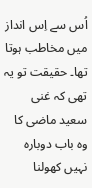اُس سے اِس انداز میں مخاطب ہوتا تھا۔ حقیقت تو یہ تھی کہ غنی سعید ماضی کا وہ باب دوبارہ نہیں کھولنا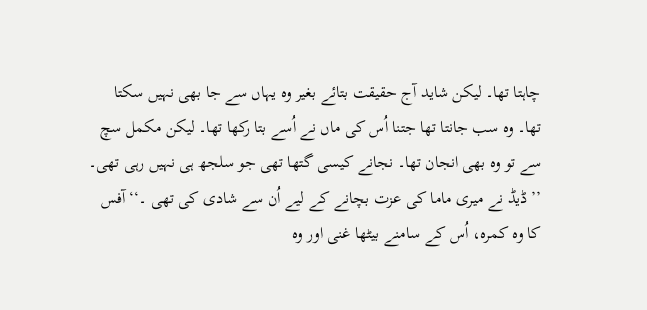چاہتا تھا۔ لیکن شاید آج حقیقت بتائے بغیر وہ یہاں سے جا بھی نہیں سکتا تھا۔ وہ سب جانتا تھا جتنا اُس کی ماں نے اُسے بتا رکھا تھا۔ لیکن مکمل سچ سے تو وہ بھی انجان تھا۔ نجانے کیسی گتھا تھی جو سلجھ ہی نہیں رہی تھی۔
’’ڈیڈ نے میری ماما کی عزت بچانے کے لیے اُن سے شادی کی تھی ۔‘‘ آفس کا وہ کمرہ، اُس کے سامنے بیٹھا غنی اور وہ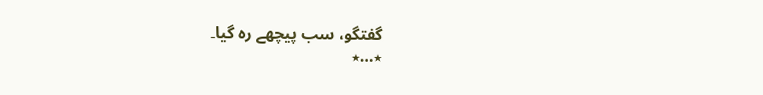گفتگو، سب پیچھے رہ گیا۔
٭…٭